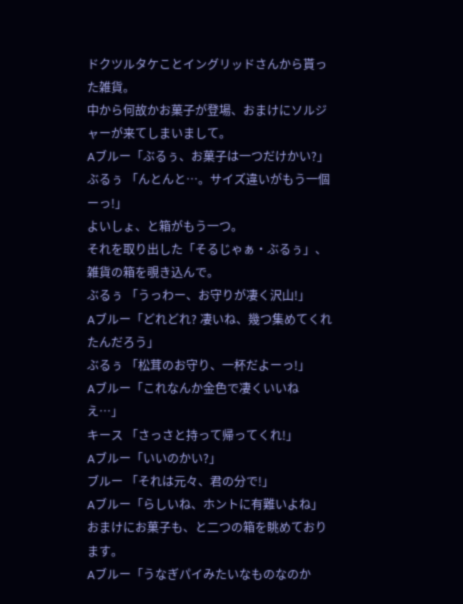ドクツルタケことイングリッドさんから貰った雑貨。
中から何故かお菓子が登場、おまけにソルジャーが来てしまいまして。
Aブルー「ぶるぅ、お菓子は一つだけかい?」
ぶるぅ 「んとんと…。サイズ違いがもう一個ーっ!」
よいしょ、と箱がもう一つ。
それを取り出した「そるじゃぁ・ぶるぅ」、雑貨の箱を覗き込んで。
ぶるぅ 「うっわー、お守りが凄く沢山!」
Aブルー「どれどれ? 凄いね、幾つ集めてくれたんだろう」
ぶるぅ 「松茸のお守り、一杯だよーっ!」
Aブルー「これなんか金色で凄くいいねえ…」
キース 「さっさと持って帰ってくれ!」
Aブルー「いいのかい?」
ブルー 「それは元々、君の分で!」
Aブルー「らしいね、ホントに有難いよね」
おまけにお菓子も、と二つの箱を眺めております。
Aブルー「うなぎパイみたいなものなのか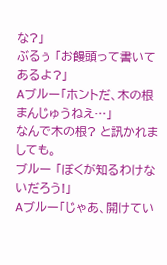な?」
ぶるぅ 「お饅頭って書いてあるよ?」
Aブルー「ホントだ、木の根まんじゅうねえ…」
なんで木の根? と訊かれましても。
ブルー 「ぼくが知るわけないだろう!」
Aブルー「じゃあ、開けてい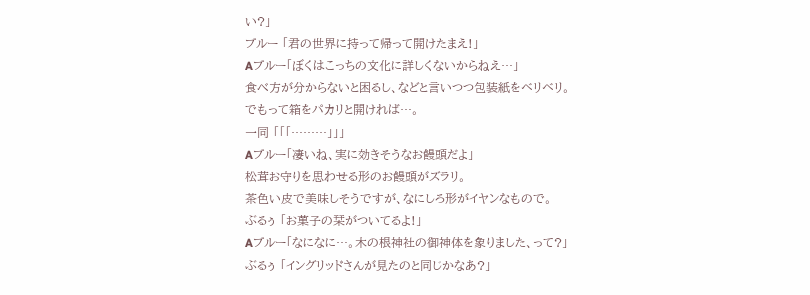い?」
ブルー 「君の世界に持って帰って開けたまえ!」
Aブルー「ぼくはこっちの文化に詳しくないからねえ…」
食べ方が分からないと困るし、などと言いつつ包装紙をベリベリ。
でもって箱をパカリと開ければ…。
一同 「「「………」」」
Aブルー「凄いね、実に効きそうなお饅頭だよ」
松茸お守りを思わせる形のお饅頭がズラリ。
茶色い皮で美味しそうですが、なにしろ形がイヤンなもので。
ぶるぅ 「お菓子の栞がついてるよ!」
Aブルー「なになに…。木の根神社の御神体を象りました、って?」
ぶるぅ 「イングリッドさんが見たのと同じかなあ?」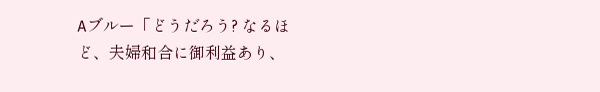Aブルー「どうだろう? なるほど、夫婦和合に御利益あり、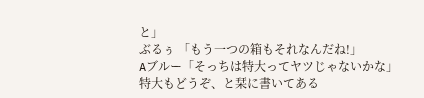と」
ぶるぅ 「もう一つの箱もそれなんだね!」
Aブルー「そっちは特大ってヤツじゃないかな」
特大もどうぞ、と栞に書いてある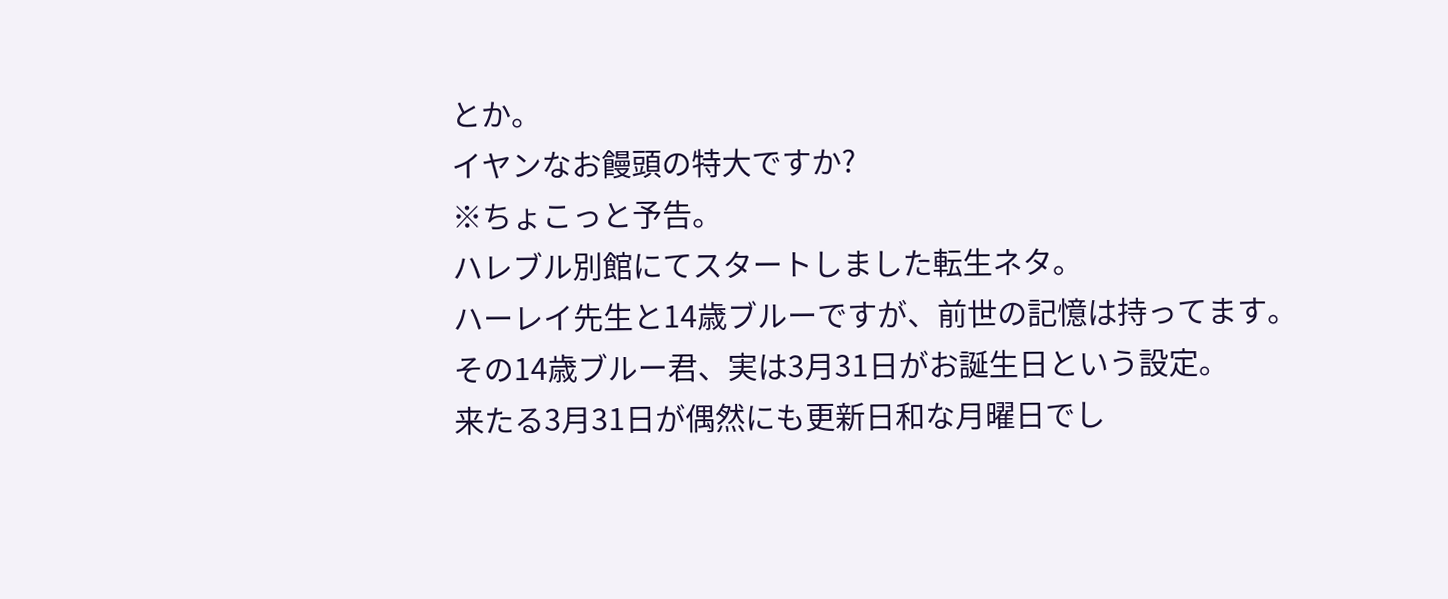とか。
イヤンなお饅頭の特大ですか?
※ちょこっと予告。
ハレブル別館にてスタートしました転生ネタ。
ハーレイ先生と14歳ブルーですが、前世の記憶は持ってます。
その14歳ブルー君、実は3月31日がお誕生日という設定。
来たる3月31日が偶然にも更新日和な月曜日でし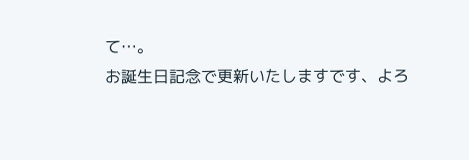て…。
お誕生日記念で更新いたしますです、よろ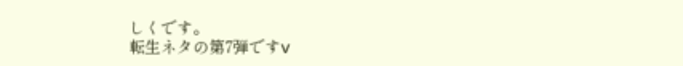しくです。
転生ネタの第7弾ですv